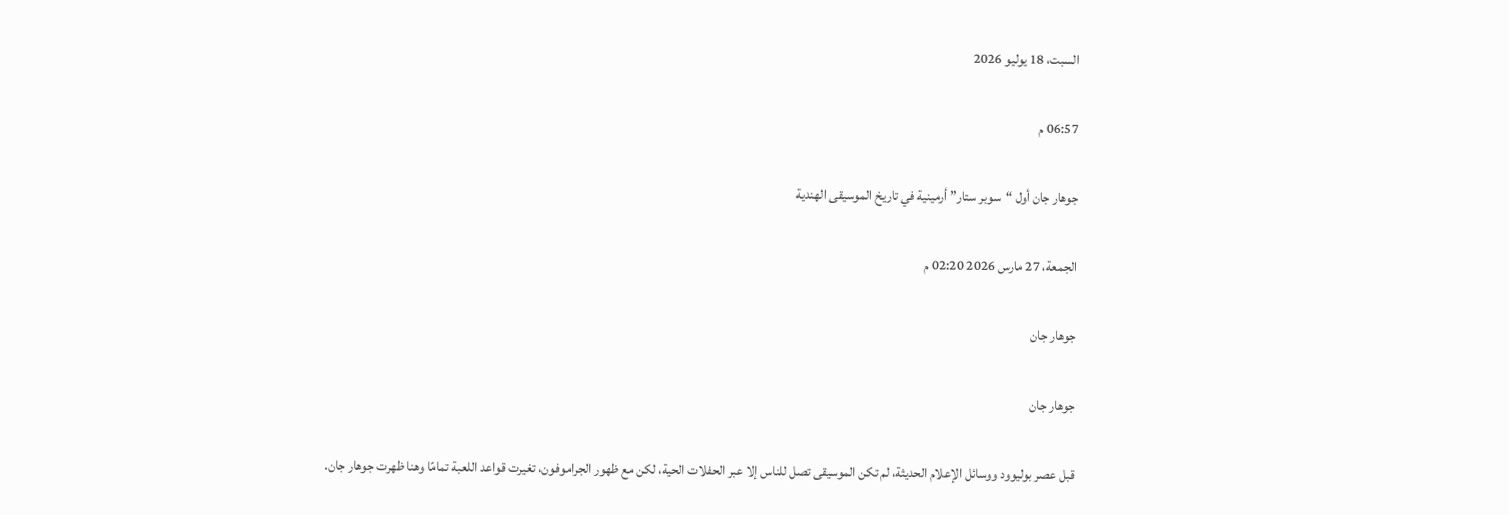السبت، 18 يوليو 2026

06:57 م

جوهار جان أول “سوبر ستار” أرمينية في تاريخ الموسيقى الهندية

الجمعة، 27 مارس 2026 02:20 م

جوهار جان

جوهار جان

قبل عصر بوليوود ووسائل الإعلام الحديثة، لم تكن الموسيقى تصل للناس إلا عبر الحفلات الحية، لكن مع ظهور الجراموفون، تغيرت قواعد اللعبة تمامًا وهنا ظهرت جوهار جان.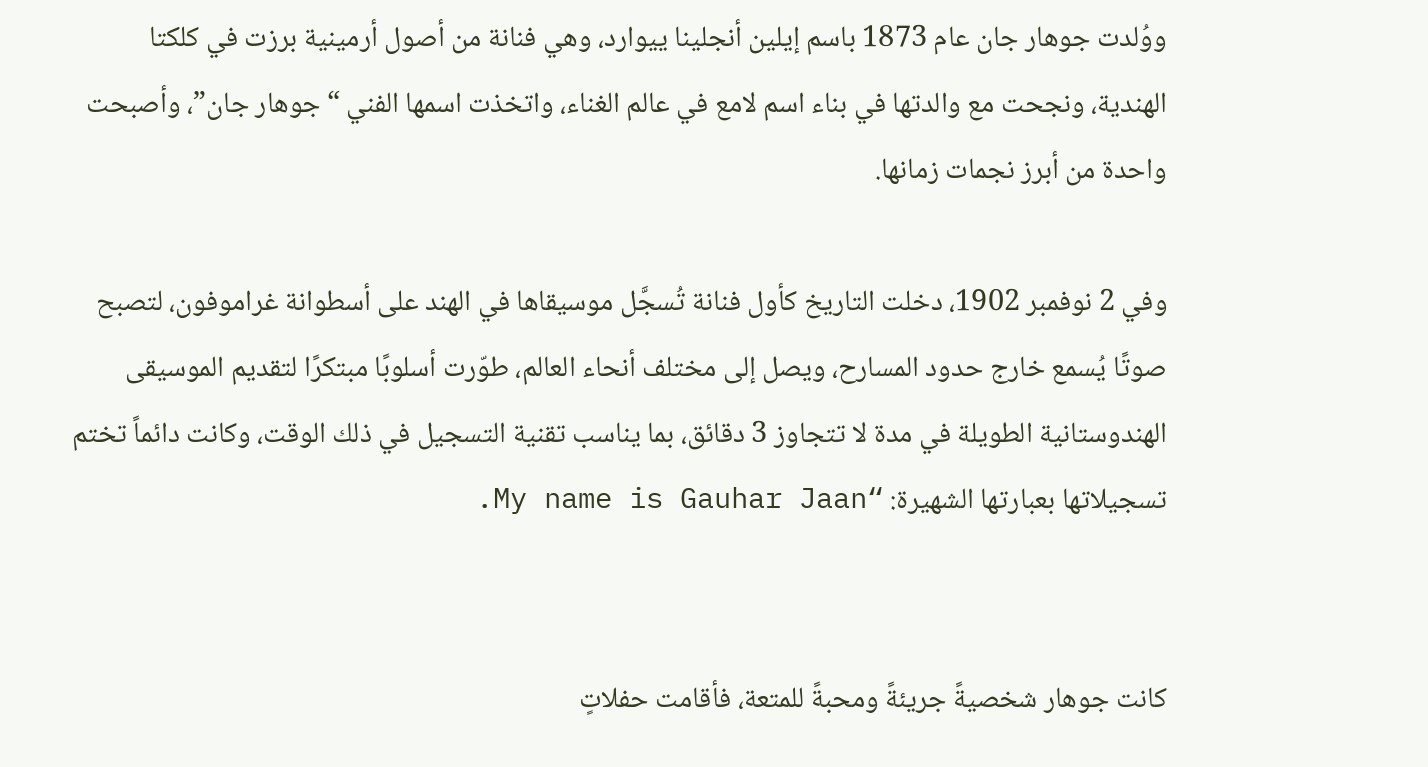ووُلدت جوهار جان عام 1873 باسم إيلين أنجلينا ييوارد، وهي فنانة من أصول أرمينية برزت في كلكتا الهندية، ونجحت مع والدتها في بناء اسم لامع في عالم الغناء، واتخذت اسمها الفني “جوهار جان”، وأصبحت واحدة من أبرز نجمات زمانها.

وفي 2 نوفمبر 1902، دخلت التاريخ كأول فنانة تُسجَّل موسيقاها في الهند على أسطوانة غراموفون، لتصبح صوتًا يُسمع خارج حدود المسارح، ويصل إلى مختلف أنحاء العالم، طوّرت أسلوبًا مبتكرًا لتقديم الموسيقى الهندوستانية الطويلة في مدة لا تتجاوز 3 دقائق، بما يناسب تقنية التسجيل في ذلك الوقت، وكانت دائماً تختم تسجيلاتها بعبارتها الشهيرة: “My name is Gauhar Jaan.


كانت جوهار شخصيةً جريئةً ومحبةً للمتعة، فأقامت حفلاتٍ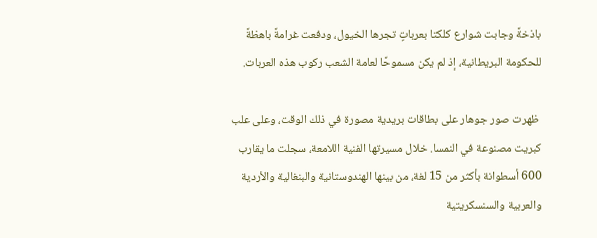باذخةً وجابت شوارع كلكتا بعرباتٍ تجرها الخيول، ودفعت غرامةً باهظةً للحكومة البريطانية، إذ لم يكن مسموحًا لعامة الشعب ركوب هذه العربات.

 ظهرت صور جوهار على بطاقات بريدية مصورة في ذلك الوقت، وعلى علب كبريت مصنوعة في النمسا. خلال مسيرتها الفنية اللامعة، سجلت ما يقارب 600 أسطوانة بأكثر من 15 لغة، من بينها الهندوستانية والبنغالية والأردية والعربية والسنسكريتية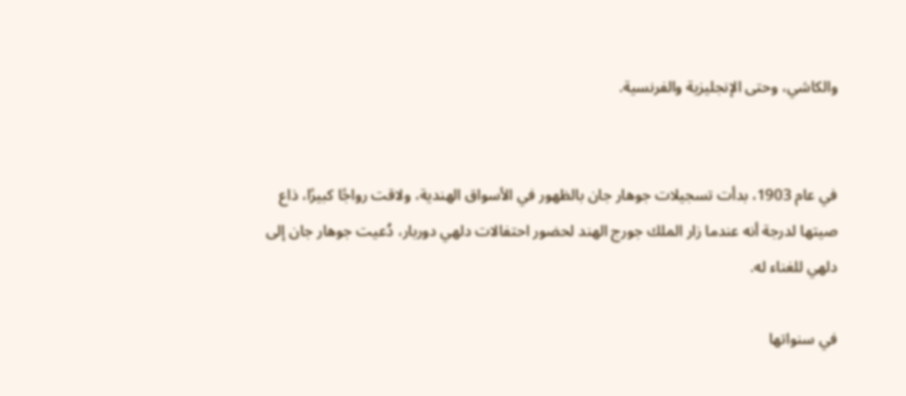والكاشي، وحتى الإنجليزية والفرنسية.


في عام 1903، بدأت تسجيلات جوهار جان بالظهور في الأسواق الهندية، ولاقت رواجًا كبيرًا، ذاع صيتها لدرجة أنه عندما زار الملك جورج الهند لحضور احتفالات دلهي دوربار، دُعيت جوهار جان إلى دلهي للغناء له.

في سنواتها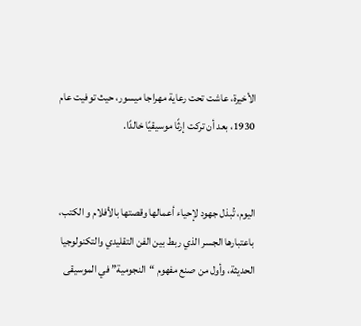الأخيرة، عاشت تحت رعاية مهراجا ميسور، حيث توفيت عام 1930، بعد أن تركت إرثًا موسيقيًا خالدًا.


اليوم، تُبذل جهود لإحياء أعمالها وقصتها بالأفلام و الكتب، باعتبارها الجسر الذي ربط بين الفن التقليدي والتكنولوجيا الحديثة، وأول من صنع مفهوم “النجومية” في الموسيقى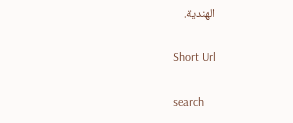الهندية.

Short Url

search